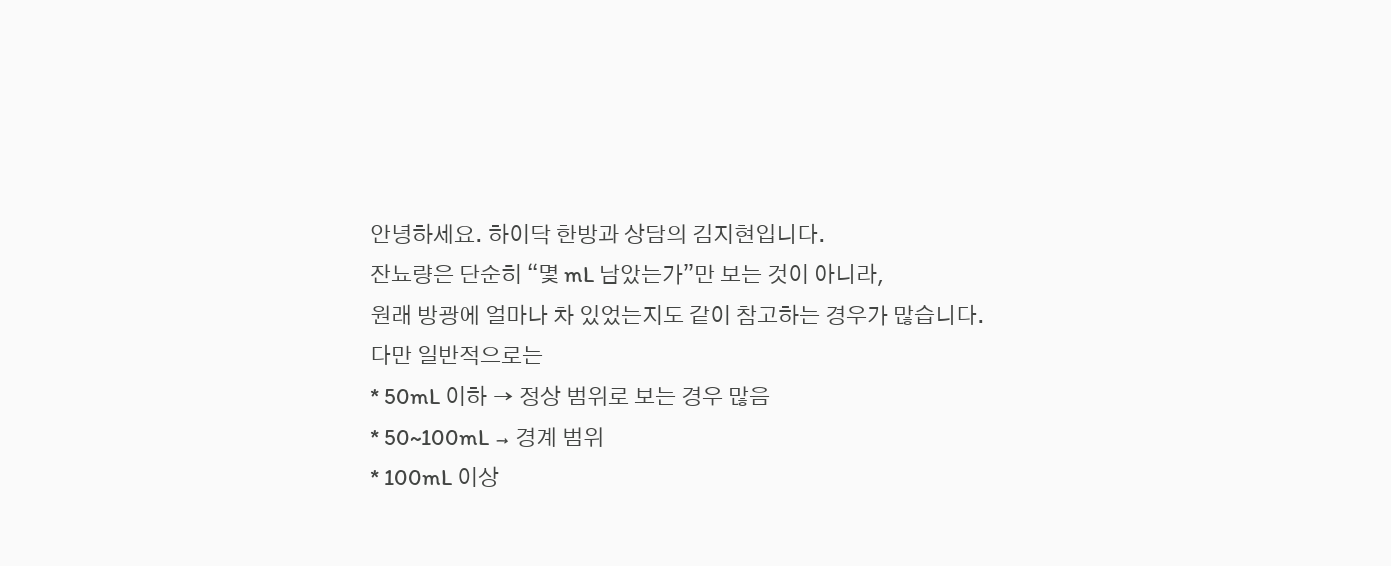안녕하세요. 하이닥 한방과 상담의 김지현입니다.
잔뇨량은 단순히 “몇 mL 남았는가”만 보는 것이 아니라,
원래 방광에 얼마나 차 있었는지도 같이 참고하는 경우가 많습니다.
다만 일반적으로는
* 50mL 이하 → 정상 범위로 보는 경우 많음
* 50~100mL → 경계 범위
* 100mL 이상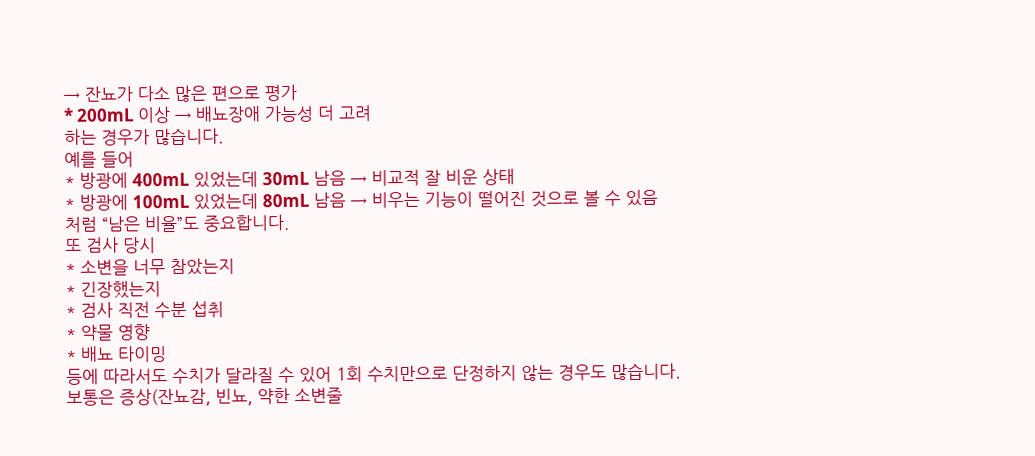→ 잔뇨가 다소 많은 편으로 평가
* 200mL 이상 → 배뇨장애 가능성 더 고려
하는 경우가 많습니다.
예를 들어
* 방광에 400mL 있었는데 30mL 남음 → 비교적 잘 비운 상태
* 방광에 100mL 있었는데 80mL 남음 → 비우는 기능이 떨어진 것으로 볼 수 있음
처럼 “남은 비율”도 중요합니다.
또 검사 당시
* 소변을 너무 참았는지
* 긴장했는지
* 검사 직전 수분 섭취
* 약물 영향
* 배뇨 타이밍
등에 따라서도 수치가 달라질 수 있어 1회 수치만으로 단정하지 않는 경우도 많습니다.
보통은 증상(잔뇨감, 빈뇨, 약한 소변줄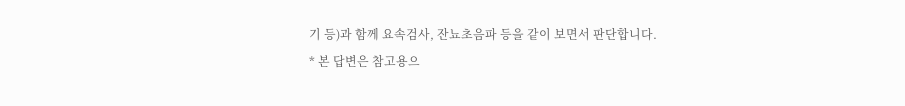기 등)과 함께 요속검사, 잔뇨초음파 등을 같이 보면서 판단합니다.
* 본 답변은 참고용으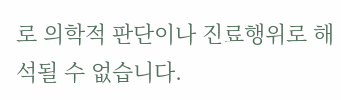로 의학적 판단이나 진료행위로 해석될 수 없습니다.